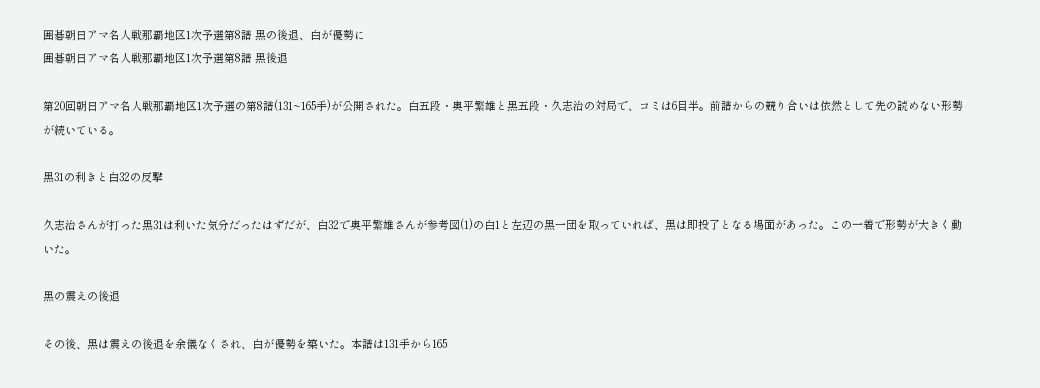囲碁朝日アマ名人戦那覇地区1次予選第8譜 黒の後退、白が優勢に
囲碁朝日アマ名人戦那覇地区1次予選第8譜 黒後退

第20回朝日アマ名人戦那覇地区1次予選の第8譜(131~165手)が公開された。白五段・奥平繁雄と黒五段・久志治の対局で、コミは6目半。前譜からの競り合いは依然として先の読めない形勢が続いている。

黒31の利きと白32の反撃

久志治さんが打った黒31は利いた気分だったはずだが、白32で奥平繁雄さんが参考図(1)の白1と左辺の黒一団を取っていれば、黒は即投了となる場面があった。この一着で形勢が大きく動いた。

黒の震えの後退

その後、黒は震えの後退を余儀なくされ、白が優勢を築いた。本譜は131手から165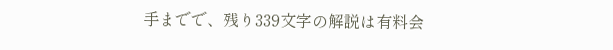手までで、残り339文字の解説は有料会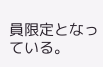員限定となっている。